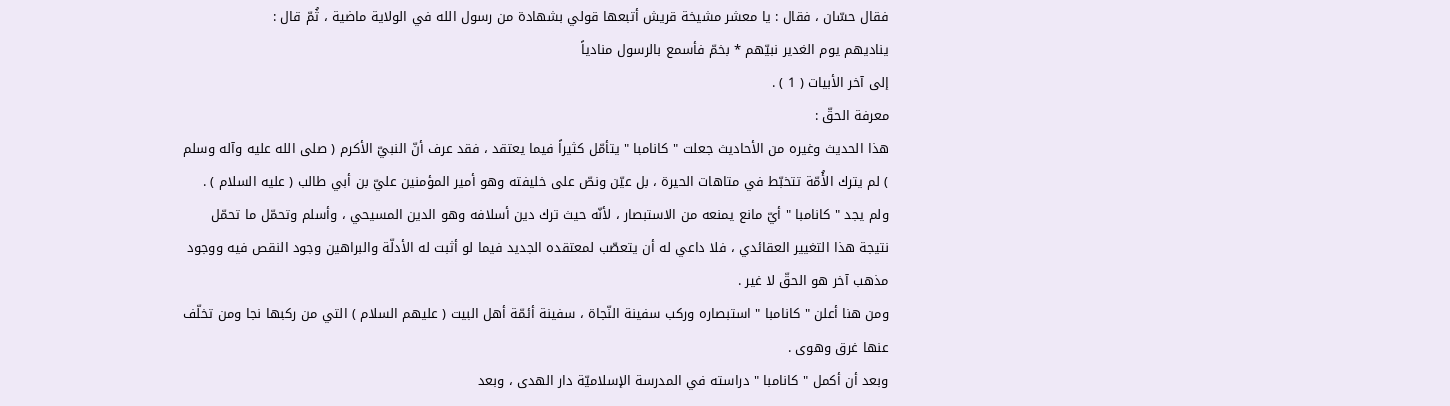فقال حسّان ، فقال : يا معشر مشيخة قريش أتبعها قولي بشهادة من رسول الله في الولاية ماضية ، ثُمّ قال :
يناديهم يوم الغدير نبيّهم * بخمّ فأسمع بالرسول منادياً
إلى آخر الأبيات ( 1 ) .
معرفة الحقّ :
هذا الحديث وغيره من الأحاديث جعلت " كانامبا " يتأمّل كثيراً فيما يعتقد ، فقد عرف أنّ النبيّ الأكرم ( صلى الله عليه وآله وسلم ) لم يترك الأُمّة تتخبّط في متاهات الحيرة ، بل عيّن ونصّ على خليفته وهو أمير المؤمنين عليّ بن أبي طالب ( عليه السلام ) .
ولم يجد " كانامبا " أيّ مانع يمنعه من الاستبصار ، لأنّه حيث ترك دين أسلافه وهو الدين المسيحي ، وأسلم وتحمّل ما تحمّل نتيجة هذا التغيير العقائدي ، فلا داعي له أن يتعصّب لمعتقده الجديد فيما لو أثبت له الأدلّة والبراهين وجود النقص فيه ووجود مذهب آخر هو الحقّ لا غير .
ومن هنا أعلن " كانامبا " استبصاره وركب سفينة النّجاة ، سفينة أئمّة أهل البيت ( عليهم السلام ) التي من ركبها نجا ومن تخلّف عنها غرق وهوى .
وبعد أن أكمل " كانامبا " دراسته في المدرسة الإسلاميّة دار الهدى ، وبعد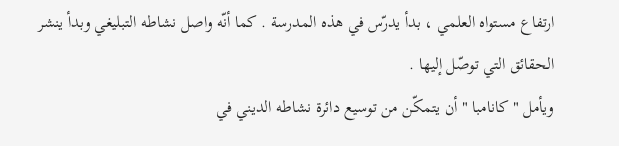ارتفاع مستواه العلمي ، بدأ يدرّس في هذه المدرسة . كما أنّه واصل نشاطه التبليغي وبدأ ينشر الحقائق التي توصّل إليها .
ويأمل " كانامبا " أن يتمكّن من توسيع دائرة نشاطه الديني في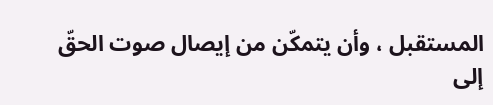المستقبل ، وأن يتمكّن من إيصال صوت الحقّ إلى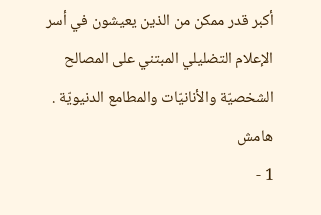أكبر قدر ممكن من الذين يعيشون في أسر الإعلام التضليلي المبتني على المصالح الشخصيّة والأنانيّات والمطامع الدنيويّة .
هامش
1 -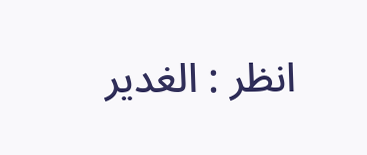انظر : الغدير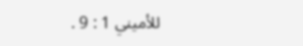للأميني 1 : 9 .